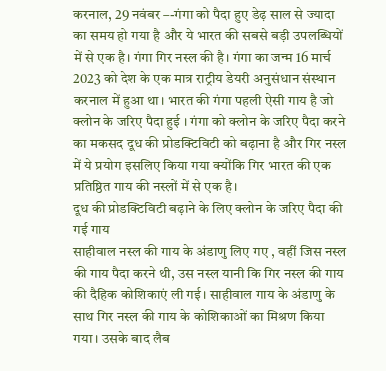करनाल, 29 नवंबर –-गंगा को पैदा हुए डेढ़ साल से ज्यादा का समय हो गया है और ये भारत की सबसे बड़ी उपलब्धियों में से एक है। गंगा गिर नस्ल की है। गंगा का जन्म 16 मार्च 2023 को देश के एक मात्र राट्रीय डेयरी अनुसंधान संस्थान करनाल में हुआ था। भारत की गंगा पहली ऐसी गाय है जो क्लोन के जरिए पैदा हुई । गंगा को क्लोन के जरिए पैदा करने का मकसद दूध की प्रोडक्टिविटी को बढ़ाना है और गिर नस्ल में ये प्रयोग इसलिए किया गया क्योंकि गिर भारत की एक प्रतिष्ठित गाय की नस्लों में से एक है।
दूध की प्रोडक्टिविटी बढ़ाने के लिए क्लोन के जरिए पैदा की गई गाय
साहीवाल नस्ल की गाय के अंडाणु लिए गए , वहीं जिस नस्ल की गाय पैदा करने थी, उस नस्ल यानी कि गिर नस्ल की गाय की दैहिक कोशिकाएं ली गई। साहीवाल गाय के अंडाणु के साथ गिर नस्ल की गाय के कोशिकाओं का मिश्रण किया गया। उसके बाद लैब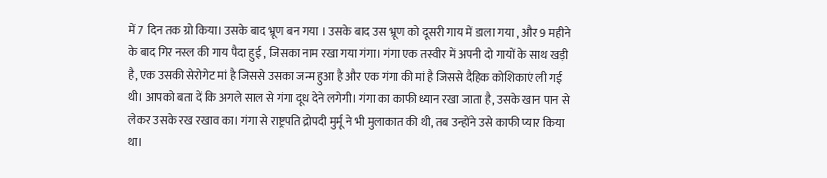में 7 दिन तक ग्रो किया। उसके बाद भ्रूण बन गया । उसके बाद उस भ्रूण को दूसरी गाय में डाला गया , और 9 महीने के बाद गिर नस्ल की गाय पैदा हुई , जिसका नाम रखा गया गंगा। गंगा एक तस्वीर में अपनी दो गायों के साथ खड़ी है, एक उसकी सेरोगेट मां है जिससे उसका जन्म हुआ है और एक गंगा की मां है जिससे दैहिक कोशिकाएं ली गई थी। आपको बता दें कि अगले साल से गंगा दूध देने लगेगी। गंगा का काफी ध्यान रखा जाता है, उसके खान पान से लेकर उसके रख रखाव का। गंगा से राष्ट्रपति द्रोपदी मुर्मू ने भी मुलाकात की थी, तब उन्होंने उसे काफी प्यार किया था।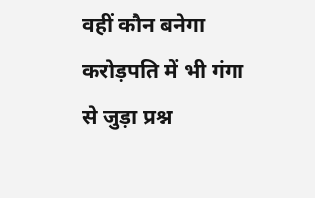वहीं कौन बनेगा करोड़पति में भी गंगा से जुड़ा प्रश्न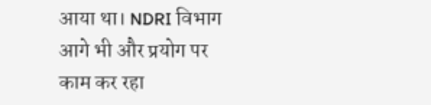आया था। NDRI विभाग आगे भी और प्रयोग पर काम कर रहा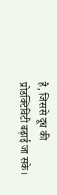है, जिससे दूध की प्रोडक्टिविटी बढ़ाई जा सके।